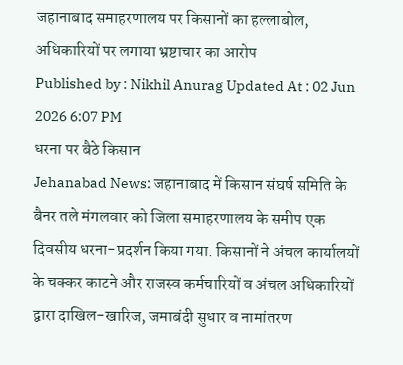जहानाबाद समाहरणालय पर किसानों का हल्लाबोल, अधिकारियों पर लगाया भ्रष्टाचार का आरोप
Published by : Nikhil Anurag Updated At : 02 Jun 2026 6:07 PM
धरना पर बैठे किसान
Jehanabad News: जहानाबाद में किसान संघर्ष समिति के बैनर तले मंगलवार को जिला समाहरणालय के समीप एक दिवसीय धरना-प्रदर्शन किया गया. किसानों ने अंचल कार्यालयों के चक्कर काटने और राजस्व कर्मचारियों व अंचल अधिकारियों द्वारा दाखिल-खारिज, जमाबंदी सुधार व नामांतरण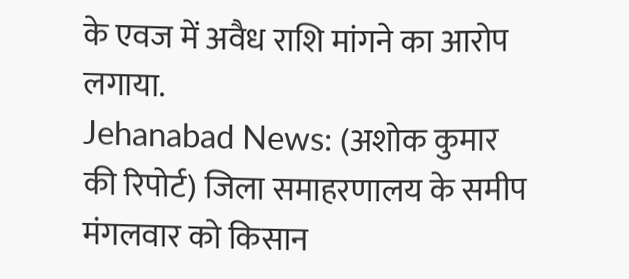के एवज में अवैध राशि मांगने का आरोप लगाया.
Jehanabad News: (अशोक कुमार की रिपोर्ट) जिला समाहरणालय के समीप मंगलवार को किसान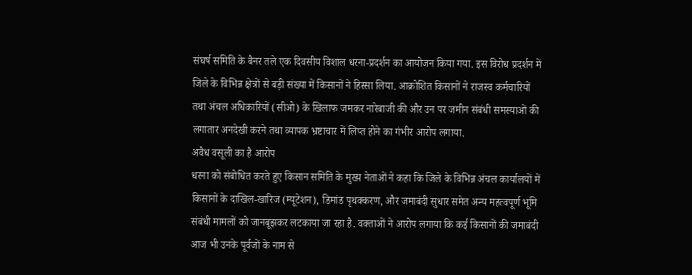संघर्ष समिति के बैनर तले एक दिवसीय विशाल धरना-प्रदर्शन का आयोजन किया गया. इस विरोध प्रदर्शन में जिले के विभिन्न क्षेत्रों से बड़ी संख्या में किसानों ने हिस्सा लिया. आक्रोशित किसानों ने राजस्व कर्मचारियों तथा अंचल अधिकारियों (सीओ) के खिलाफ जमकर नारेबाजी की और उन पर जमीन संबंधी समस्याओं की लगातार अनदेखी करने तथा व्यापक भ्रष्टाचार में लिप्त होने का गंभीर आरोप लगाया.
अवैध वसूली का है आरोप
धरना को संबोधित करते हुए किसान समिति के मुख्य नेताओं ने कहा कि जिले के विभिन्न अंचल कार्यालयों में किसानों के दाखिल-खारिज (म्यूटेशन), डिमांड पृथक्करण, और जमाबंदी सुधार समेत अन्य महत्वपूर्ण भूमि संबंधी मामलों को जानबूझकर लटकाया जा रहा है. वक्ताओं ने आरोप लगाया कि कई किसानों की जमाबंदी आज भी उनके पूर्वजों के नाम से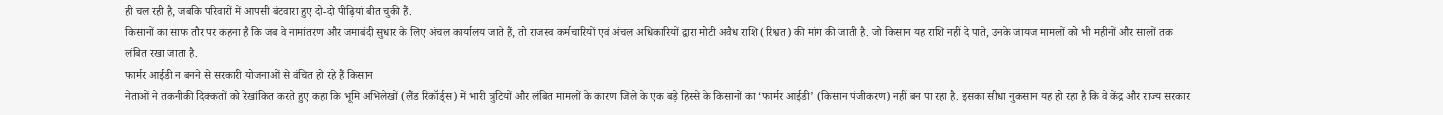ही चल रही है, जबकि परिवारों में आपसी बंटवारा हुए दो-दो पीढ़ियां बीत चुकी हैं.
किसानों का साफ तौर पर कहना है कि जब वे नामांतरण और जमाबंदी सुधार के लिए अंचल कार्यालय जाते हैं, तो राजस्व कर्मचारियों एवं अंचल अधिकारियों द्वारा मोटी अवैध राशि (रिश्वत) की मांग की जाती है. जो किसान यह राशि नहीं दे पाते, उनके जायज मामलों को भी महीनों और सालों तक लंबित रखा जाता है.
फार्मर आईडी न बनने से सरकारी योजनाओं से वंचित हो रहे हैं किसान
नेताओं ने तकनीकी दिक्कतों को रेखांकित करते हुए कहा कि भूमि अभिलेखों (लैंड रिकॉर्ड्स) में भारी त्रुटियों और लंबित मामलों के कारण जिले के एक बड़े हिस्से के किसानों का ‘फार्मर आईडी’ (किसान पंजीकरण) नहीं बन पा रहा है. इसका सीधा नुकसान यह हो रहा है कि वे केंद्र और राज्य सरकार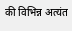की विभिन्न अत्यंत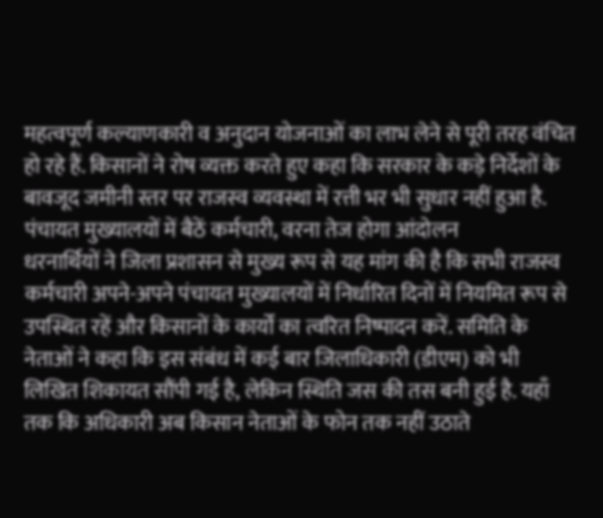महत्वपूर्ण कल्याणकारी व अनुदान योजनाओं का लाभ लेने से पूरी तरह वंचित हो रहे हैं. किसानों ने रोष व्यक्त करते हुए कहा कि सरकार के कड़े निर्देशों के बावजूद जमीनी स्तर पर राजस्व व्यवस्था में रत्ती भर भी सुधार नहीं हुआ है.
पंचायत मुख्यालयों में बैठें कर्मचारी, वरना तेज होगा आंदोलन
धरनार्थियों ने जिला प्रशासन से मुख्य रूप से यह मांग की है कि सभी राजस्व कर्मचारी अपने-अपने पंचायत मुख्यालयों में निर्धारित दिनों में नियमित रूप से उपस्थित रहें और किसानों के कार्यों का त्वरित निष्पादन करें. समिति के नेताओं ने कहा कि इस संबंध में कई बार जिलाधिकारी (डीएम) को भी लिखित शिकायत सौंपी गई है, लेकिन स्थिति जस की तस बनी हुई है. यहाँ तक कि अधिकारी अब किसान नेताओं के फोन तक नहीं उठाते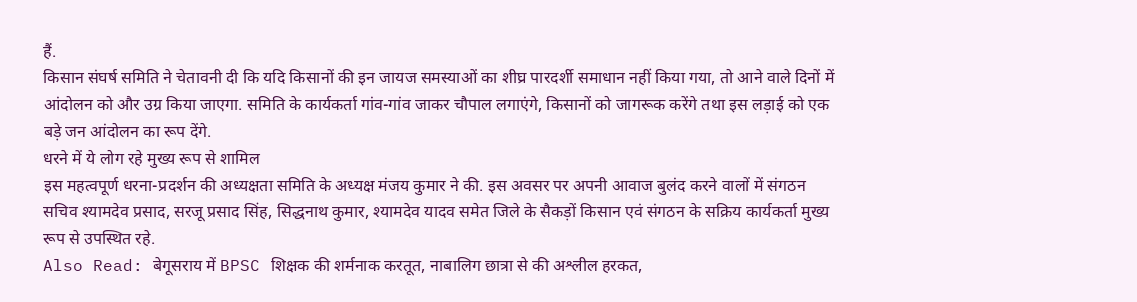हैं.
किसान संघर्ष समिति ने चेतावनी दी कि यदि किसानों की इन जायज समस्याओं का शीघ्र पारदर्शी समाधान नहीं किया गया, तो आने वाले दिनों में आंदोलन को और उग्र किया जाएगा. समिति के कार्यकर्ता गांव-गांव जाकर चौपाल लगाएंगे, किसानों को जागरूक करेंगे तथा इस लड़ाई को एक बड़े जन आंदोलन का रूप देंगे.
धरने में ये लोग रहे मुख्य रूप से शामिल
इस महत्वपूर्ण धरना-प्रदर्शन की अध्यक्षता समिति के अध्यक्ष मंजय कुमार ने की. इस अवसर पर अपनी आवाज बुलंद करने वालों में संगठन सचिव श्यामदेव प्रसाद, सरजू प्रसाद सिंह, सिद्धनाथ कुमार, श्यामदेव यादव समेत जिले के सैकड़ों किसान एवं संगठन के सक्रिय कार्यकर्ता मुख्य रूप से उपस्थित रहे.
Also Read: बेगूसराय में BPSC शिक्षक की शर्मनाक करतूत, नाबालिग छात्रा से की अश्लील हरकत,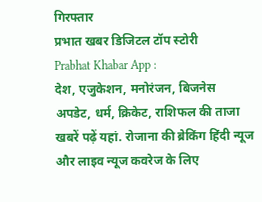गिरफ्तार
प्रभात खबर डिजिटल टॉप स्टोरी
Prabhat Khabar App :
देश, एजुकेशन, मनोरंजन, बिजनेस अपडेट, धर्म, क्रिकेट, राशिफल की ताजा खबरें पढ़ें यहां. रोजाना की ब्रेकिंग हिंदी न्यूज और लाइव न्यूज कवरेज के लिए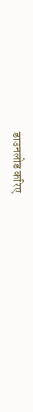डाउनलोड करिए